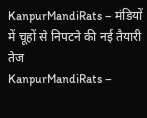KanpurMandiRats – मंडियों में चूहों से निपटने की नई तैयारी तेज
KanpurMandiRats –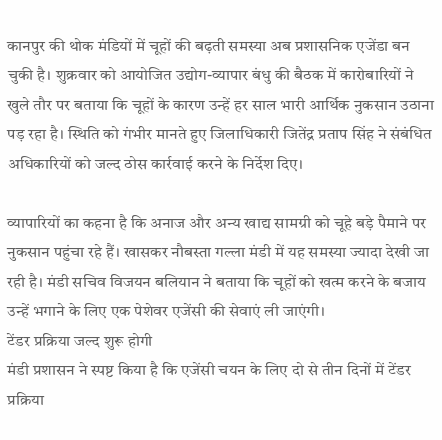कानपुर की थोक मंडियों में चूहों की बढ़ती समस्या अब प्रशासनिक एजेंडा बन चुकी है। शुक्रवार को आयोजित उद्योग-व्यापार बंधु की बैठक में कारोबारियों ने खुले तौर पर बताया कि चूहों के कारण उन्हें हर साल भारी आर्थिक नुकसान उठाना पड़ रहा है। स्थिति को गंभीर मानते हुए जिलाधिकारी जितेंद्र प्रताप सिंह ने संबंधित अधिकारियों को जल्द ठोस कार्रवाई करने के निर्देश दिए।

व्यापारियों का कहना है कि अनाज और अन्य खाद्य सामग्री को चूहे बड़े पैमाने पर नुकसान पहुंचा रहे हैं। खासकर नौबस्ता गल्ला मंडी में यह समस्या ज्यादा देखी जा रही है। मंडी सचिव विजयन बलियान ने बताया कि चूहों को खत्म करने के बजाय उन्हें भगाने के लिए एक पेशेवर एजेंसी की सेवाएं ली जाएंगी।
टेंडर प्रक्रिया जल्द शुरू होगी
मंडी प्रशासन ने स्पष्ट किया है कि एजेंसी चयन के लिए दो से तीन दिनों में टेंडर प्रक्रिया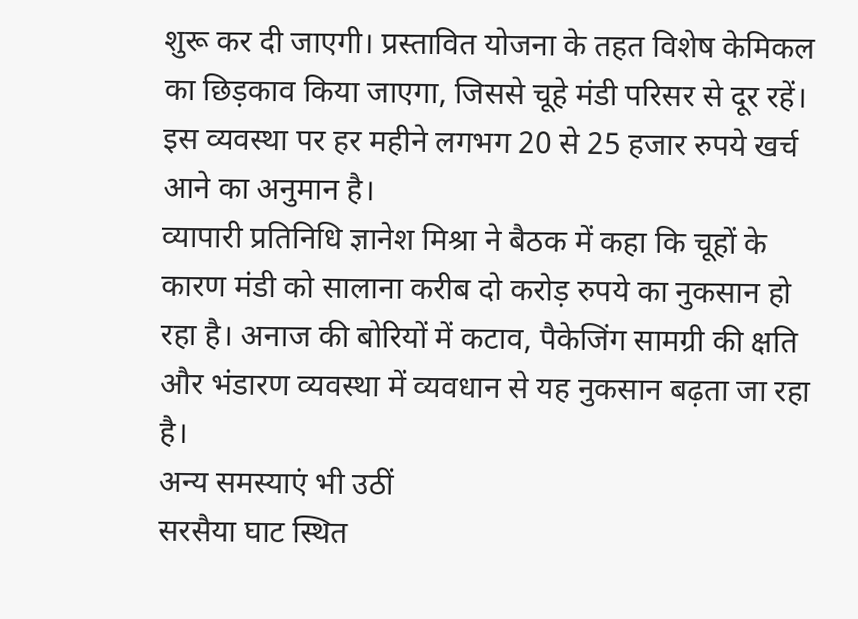शुरू कर दी जाएगी। प्रस्तावित योजना के तहत विशेष केमिकल का छिड़काव किया जाएगा, जिससे चूहे मंडी परिसर से दूर रहें। इस व्यवस्था पर हर महीने लगभग 20 से 25 हजार रुपये खर्च आने का अनुमान है।
व्यापारी प्रतिनिधि ज्ञानेश मिश्रा ने बैठक में कहा कि चूहों के कारण मंडी को सालाना करीब दो करोड़ रुपये का नुकसान हो रहा है। अनाज की बोरियों में कटाव, पैकेजिंग सामग्री की क्षति और भंडारण व्यवस्था में व्यवधान से यह नुकसान बढ़ता जा रहा है।
अन्य समस्याएं भी उठीं
सरसैया घाट स्थित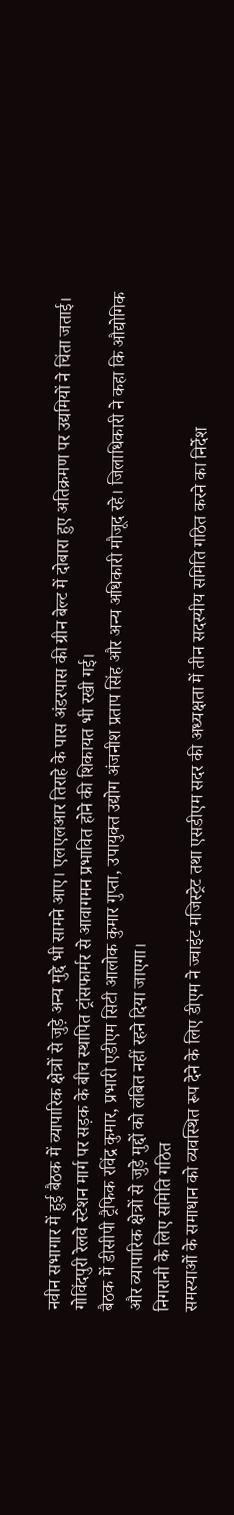नवीन सभागार में हुई बैठक में व्यापारिक क्षेत्रों से जुड़े अन्य मुद्दे भी सामने आए। एलएलआर तिराहे के पास अंडरपास की ग्रीन बेल्ट में दोबारा हुए अतिक्रमण पर उद्यमियों ने चिंता जताई। गोविंदपुरी रेलवे स्टेशन मार्ग पर सड़क के बीच स्थापित ट्रांसफार्मर से आवागमन प्रभावित होने की शिकायत भी रखी गई।
बैठक में डीसीपी ट्रैफिक रविंद्र कुमार, प्रभारी एडीएम सिटी आलोक कुमार गुप्ता, उपायुक्त उद्योग अंजनीश प्रताप सिंह और अन्य अधिकारी मौजूद रहे। जिलाधिकारी ने कहा कि औद्योगिक और व्यापारिक क्षेत्रों से जुड़े मुद्दों को लंबित नहीं रहने दिया जाएगा।
निगरानी के लिए समिति गठित
समस्याओं के समाधान को व्यवस्थित रूप देने के लिए डीएम ने ज्वाइंट मजिस्ट्रेट तथा एसडीएम सदर की अध्यक्षता में तीन सदस्यीय समिति गठित करने का निर्देश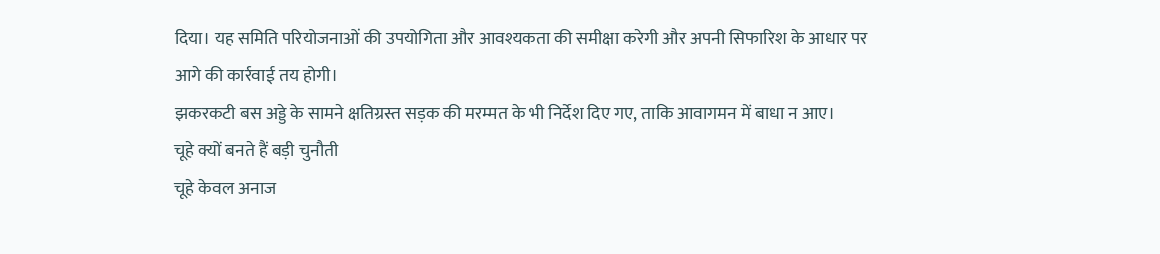दिया। यह समिति परियोजनाओं की उपयोगिता और आवश्यकता की समीक्षा करेगी और अपनी सिफारिश के आधार पर आगे की कार्रवाई तय होगी।
झकरकटी बस अड्डे के सामने क्षतिग्रस्त सड़क की मरम्मत के भी निर्देश दिए गए, ताकि आवागमन में बाधा न आए।
चूहे क्यों बनते हैं बड़ी चुनौती
चूहे केवल अनाज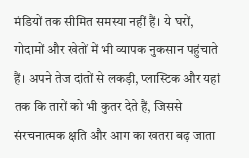मंडियों तक सीमित समस्या नहीं हैं। ये घरों, गोदामों और खेतों में भी व्यापक नुकसान पहुंचाते हैं। अपने तेज दांतों से लकड़ी, प्लास्टिक और यहां तक कि तारों को भी कुतर देते हैं, जिससे संरचनात्मक क्षति और आग का खतरा बढ़ जाता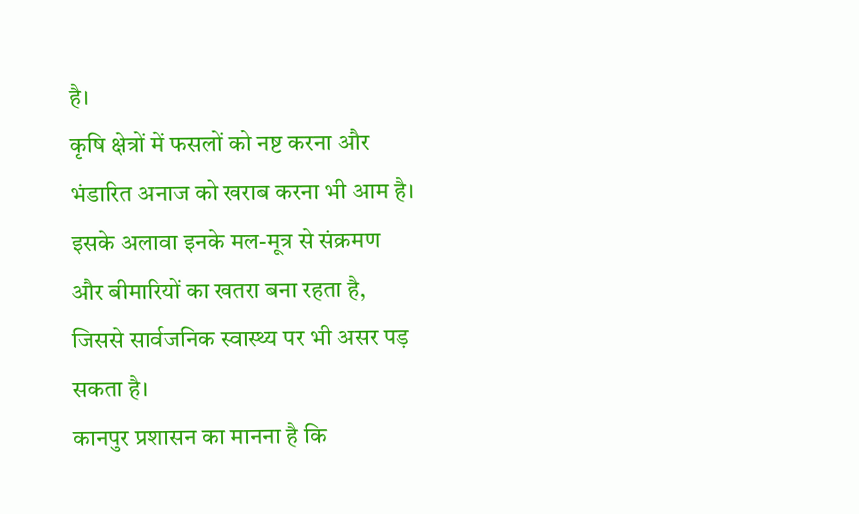है।
कृषि क्षेत्रों में फसलों को नष्ट करना और भंडारित अनाज को खराब करना भी आम है। इसके अलावा इनके मल-मूत्र से संक्रमण और बीमारियों का खतरा बना रहता है, जिससे सार्वजनिक स्वास्थ्य पर भी असर पड़ सकता है।
कानपुर प्रशासन का मानना है कि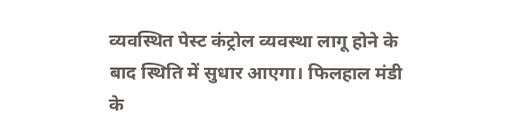व्यवस्थित पेस्ट कंट्रोल व्यवस्था लागू होने के बाद स्थिति में सुधार आएगा। फिलहाल मंडी के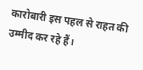कारोबारी इस पहल से राहत की उम्मीद कर रहे हैं।